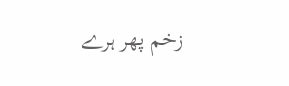زخم پھر ہرے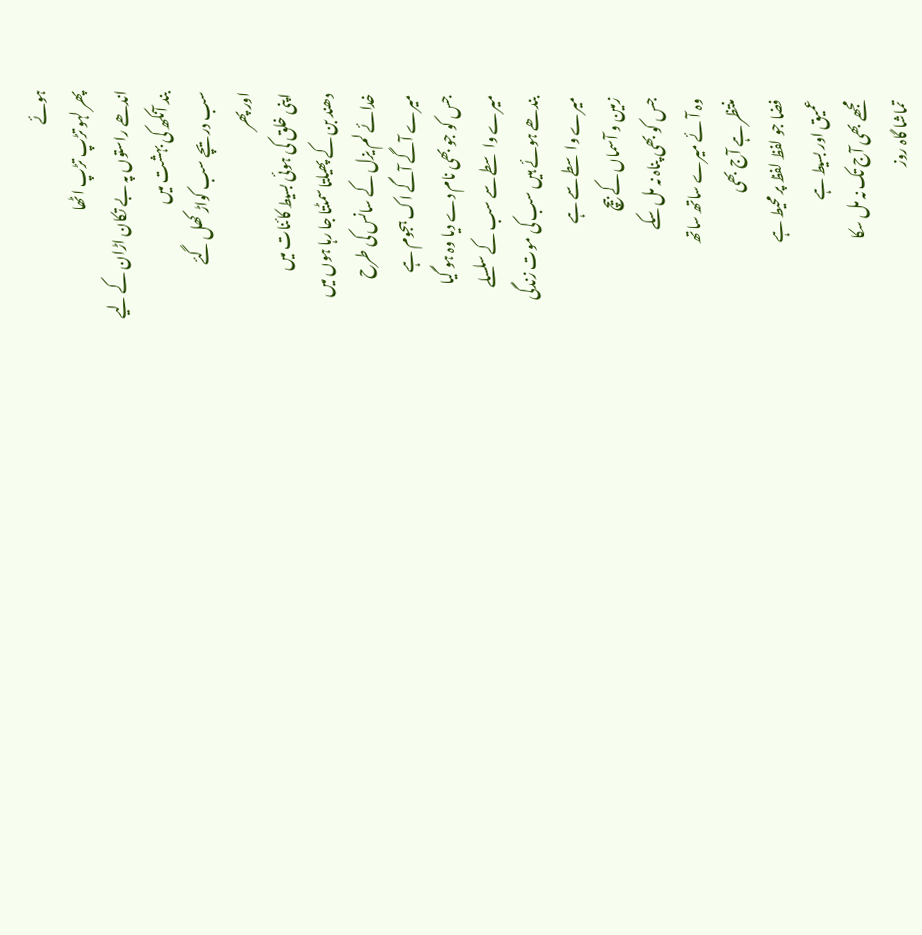ہوئے
پھر لہو تڑپ تڑپ اٹھا
اندھے راستوں پہ بے تکان اڑان کے لیے
بند آنکھ کی بہشت میں
سب دریچے سب کواڑ کھل گئے
اور پھر
اپنی خلق کی ہوئی بسیط کائنات میں
دھند بن کے پھیلتا سمٹتا جا رہا ہوں میں
خدائے لم یزل کے سانس کی طرح
میرے آگے آگے اک ہجوم ہے
جس کو جو بھی نام دے دیا وہ ہو گیا
میرے واسطے سے سب کے سلسلے
بندھے ہوئے ہیں سب کی موت زندگی
میرے واسطے سے ہے
زمین و آسماں کے بیچ
جس کو بھی پناہ نہ مل سکے
وہ آئے میرے ساتھ ساتھ
منتظر ہے آج بھی
فضا جو لفظ لفظ پر محیط ہے
عمیق اور بسیط ہے
مجھے بھی آج تک نہ مل سکا
تماشا گاہ روز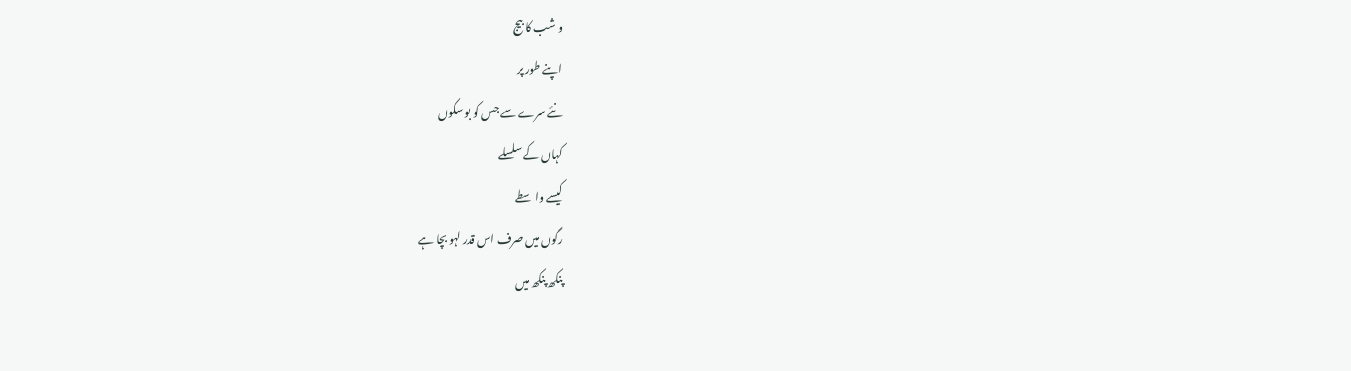و شب کا بیج
اپنے طور پر
نئے سرے سے جس کو بو سکوں
کہاں کے سلسلے
کیسے واسطے
رگوں میں صرف اس قدر لہو بچا ہے
پنکھ پنکھ میں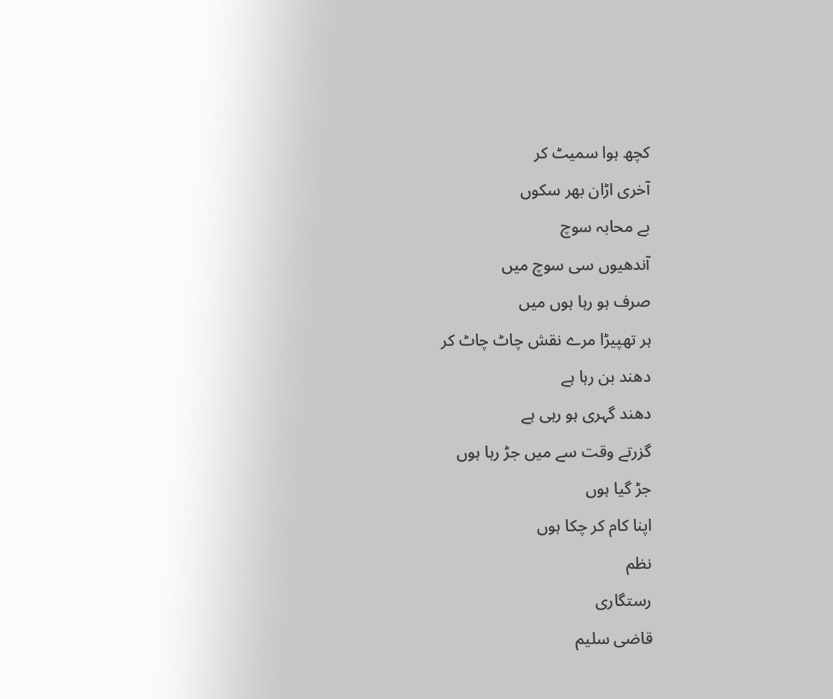کچھ ہوا سمیٹ کر
آخری اڑان بھر سکوں
بے محابہ سوچ
آندھیوں سی سوچ میں
صرف ہو رہا ہوں میں
ہر تھپیڑا مرے نقش چاٹ چاٹ کر
دھند بن رہا ہے
دھند گہری ہو رہی ہے
گزرتے وقت سے میں جڑ رہا ہوں
جڑ گیا ہوں
اپنا کام کر چکا ہوں
نظم
رستگاری
قاضی سلیم